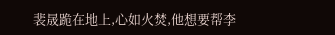裴晟跪在地上,心如火焚,他想要帮李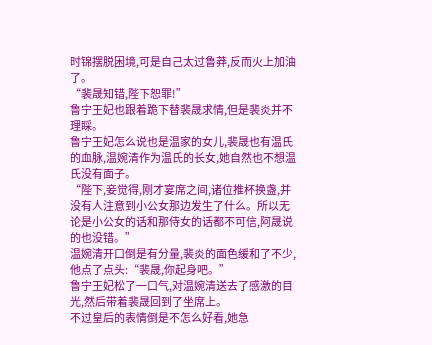时锦摆脱困境,可是自己太过鲁莽,反而火上加油了。
“裴晟知错,陛下恕罪!”
鲁宁王妃也跟着跪下替裴晟求情,但是裴炎并不理睬。
鲁宁王妃怎么说也是温家的女儿,裴晟也有温氏的血脉,温婉清作为温氏的长女,她自然也不想温氏没有面子。
“陛下,妾觉得,刚才宴席之间,诸位推杯换盏,并没有人注意到小公女那边发生了什么。所以无论是小公女的话和那侍女的话都不可信,阿晟说的也没错。”
温婉清开口倒是有分量,裴炎的面色缓和了不少,他点了点头:“裴晟,你起身吧。”
鲁宁王妃松了一口气,对温婉清送去了感激的目光,然后带着裴晟回到了坐席上。
不过皇后的表情倒是不怎么好看,她急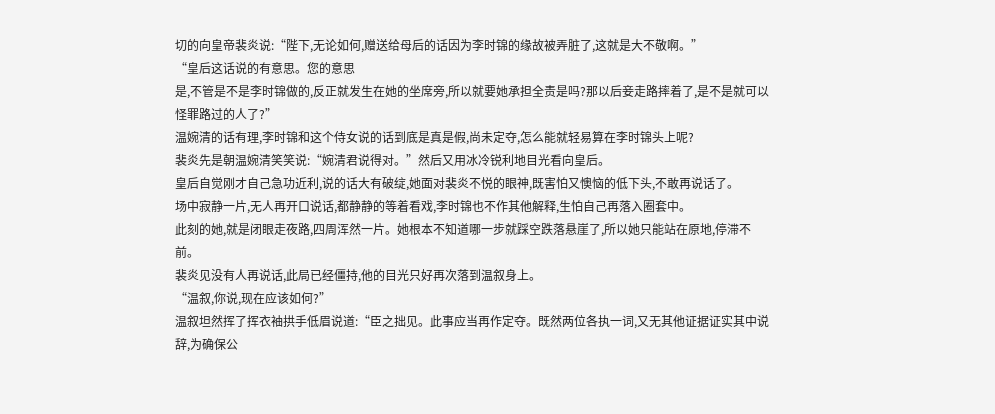切的向皇帝裴炎说:“陛下,无论如何,赠送给母后的话因为李时锦的缘故被弄脏了,这就是大不敬啊。”
“皇后这话说的有意思。您的意思
是,不管是不是李时锦做的,反正就发生在她的坐席旁,所以就要她承担全责是吗?那以后妾走路摔着了,是不是就可以怪罪路过的人了?”
温婉清的话有理,李时锦和这个侍女说的话到底是真是假,尚未定夺,怎么能就轻易算在李时锦头上呢?
裴炎先是朝温婉清笑笑说:“婉清君说得对。”然后又用冰冷锐利地目光看向皇后。
皇后自觉刚才自己急功近利,说的话大有破绽,她面对裴炎不悦的眼神,既害怕又懊恼的低下头,不敢再说话了。
场中寂静一片,无人再开口说话,都静静的等着看戏,李时锦也不作其他解释,生怕自己再落入圈套中。
此刻的她,就是闭眼走夜路,四周浑然一片。她根本不知道哪一步就踩空跌落悬崖了,所以她只能站在原地,停滞不前。
裴炎见没有人再说话,此局已经僵持,他的目光只好再次落到温叙身上。
“温叙,你说,现在应该如何?”
温叙坦然挥了挥衣袖拱手低眉说道:“臣之拙见。此事应当再作定夺。既然两位各执一词,又无其他证据证实其中说辞,为确保公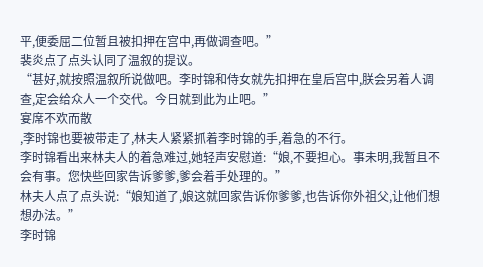平,便委屈二位暂且被扣押在宫中,再做调查吧。”
裴炎点了点头认同了温叙的提议。
“甚好,就按照温叙所说做吧。李时锦和侍女就先扣押在皇后宫中,朕会另着人调查,定会给众人一个交代。今日就到此为止吧。”
宴席不欢而散
,李时锦也要被带走了,林夫人紧紧抓着李时锦的手,着急的不行。
李时锦看出来林夫人的着急难过,她轻声安慰道:“娘,不要担心。事未明,我暂且不会有事。您快些回家告诉爹爹,爹会着手处理的。”
林夫人点了点头说:“娘知道了,娘这就回家告诉你爹爹,也告诉你外祖父,让他们想想办法。”
李时锦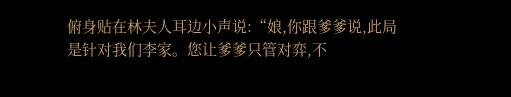俯身贴在林夫人耳边小声说:“娘,你跟爹爹说,此局是针对我们李家。您让爹爹只管对弈,不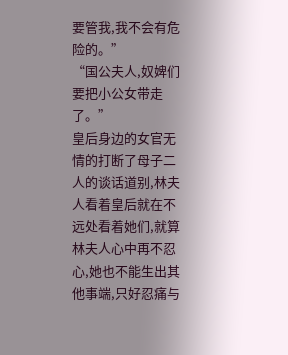要管我,我不会有危险的。”
“国公夫人,奴婢们要把小公女带走了。”
皇后身边的女官无情的打断了母子二人的谈话道别,林夫人看着皇后就在不远处看着她们,就算林夫人心中再不忍心,她也不能生出其他事端,只好忍痛与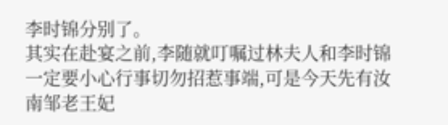李时锦分别了。
其实在赴宴之前,李随就叮嘱过林夫人和李时锦一定要小心行事切勿招惹事端,可是今天先有汝南邹老王妃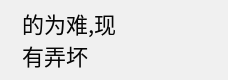的为难,现有弄坏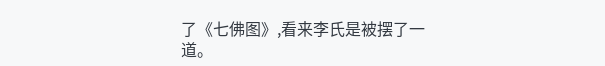了《七佛图》,看来李氏是被摆了一道。